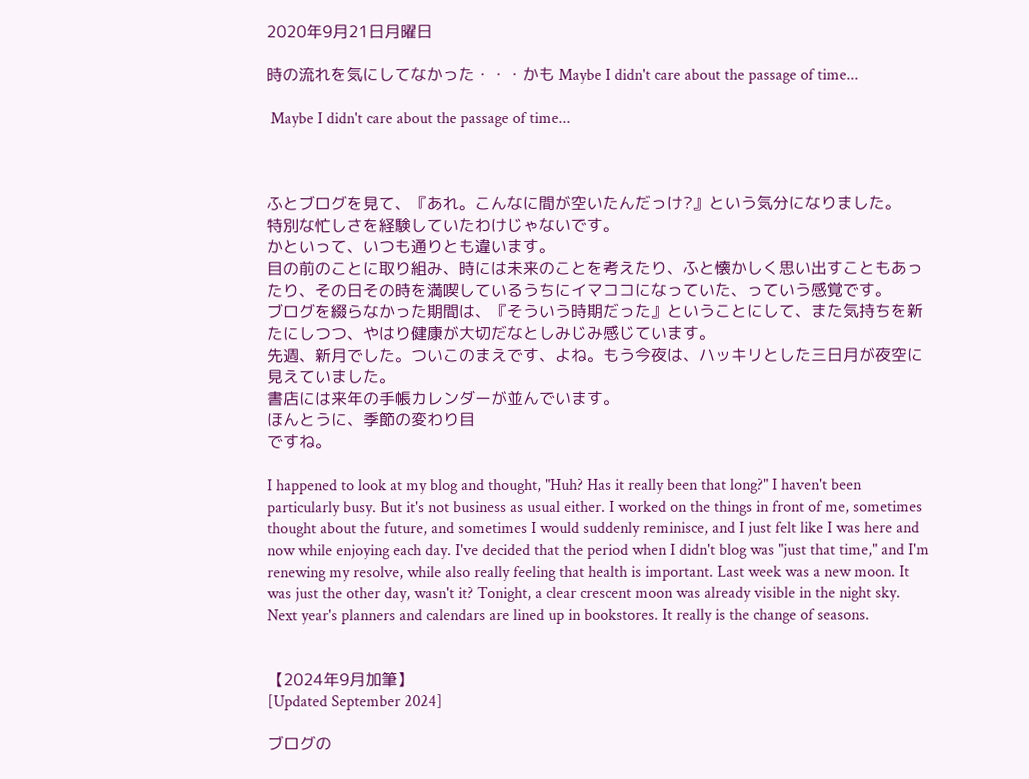2020年9月21日月曜日

時の流れを気にしてなかった・・・かも Maybe I didn't care about the passage of time...

 Maybe I didn't care about the passage of time...



ふとブログを見て、『あれ。こんなに間が空いたんだっけ?』という気分になりました。
特別な忙しさを経験していたわけじゃないです。
かといって、いつも通りとも違います。
目の前のことに取り組み、時には未来のことを考えたり、ふと懐かしく思い出すこともあったり、その日その時を満喫しているうちにイマココになっていた、っていう感覚です。
ブログを綴らなかった期間は、『そういう時期だった』ということにして、また気持ちを新たにしつつ、やはり健康が大切だなとしみじみ感じています。
先週、新月でした。ついこのまえです、よね。もう今夜は、ハッキリとした三日月が夜空に見えていました。
書店には来年の手帳カレンダーが並んでいます。
ほんとうに、季節の変わり目
ですね。

I happened to look at my blog and thought, "Huh? Has it really been that long?" I haven't been particularly busy. But it's not business as usual either. I worked on the things in front of me, sometimes thought about the future, and sometimes I would suddenly reminisce, and I just felt like I was here and now while enjoying each day. I've decided that the period when I didn't blog was "just that time," and I'm renewing my resolve, while also really feeling that health is important. Last week was a new moon. It was just the other day, wasn't it? Tonight, a clear crescent moon was already visible in the night sky. Next year's planners and calendars are lined up in bookstores. It really is the change of seasons.


【2024年9月加筆】
[Updated September 2024]

ブログの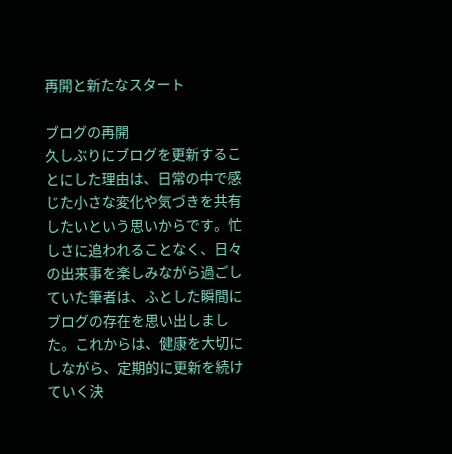再開と新たなスタート

ブログの再開
久しぶりにブログを更新することにした理由は、日常の中で感じた小さな変化や気づきを共有したいという思いからです。忙しさに追われることなく、日々の出来事を楽しみながら過ごしていた筆者は、ふとした瞬間にブログの存在を思い出しました。これからは、健康を大切にしながら、定期的に更新を続けていく決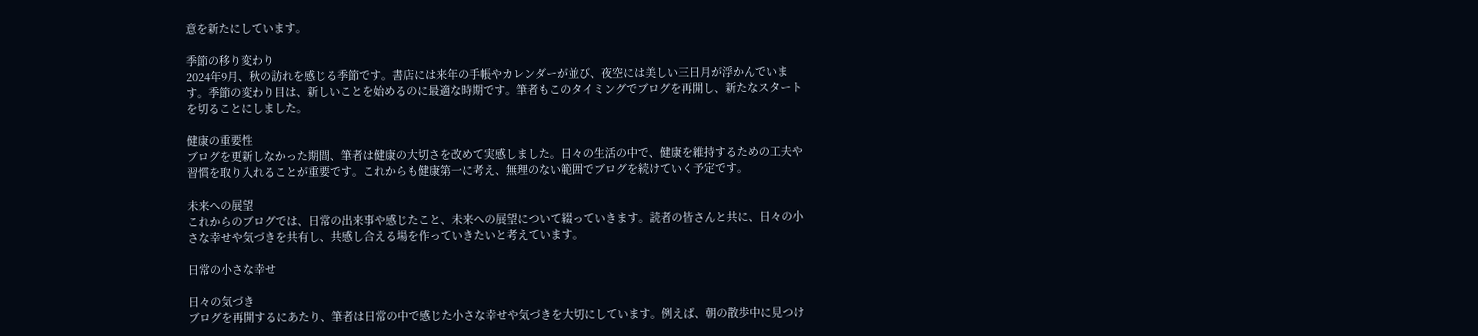意を新たにしています。

季節の移り変わり
2024年9月、秋の訪れを感じる季節です。書店には来年の手帳やカレンダーが並び、夜空には美しい三日月が浮かんでいます。季節の変わり目は、新しいことを始めるのに最適な時期です。筆者もこのタイミングでブログを再開し、新たなスタートを切ることにしました。

健康の重要性
ブログを更新しなかった期間、筆者は健康の大切さを改めて実感しました。日々の生活の中で、健康を維持するための工夫や習慣を取り入れることが重要です。これからも健康第一に考え、無理のない範囲でブログを続けていく予定です。

未来への展望
これからのブログでは、日常の出来事や感じたこと、未来への展望について綴っていきます。読者の皆さんと共に、日々の小さな幸せや気づきを共有し、共感し合える場を作っていきたいと考えています。

日常の小さな幸せ

日々の気づき
ブログを再開するにあたり、筆者は日常の中で感じた小さな幸せや気づきを大切にしています。例えば、朝の散歩中に見つけ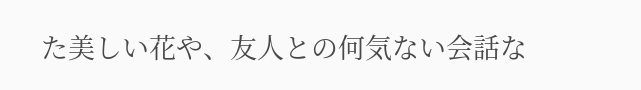た美しい花や、友人との何気ない会話な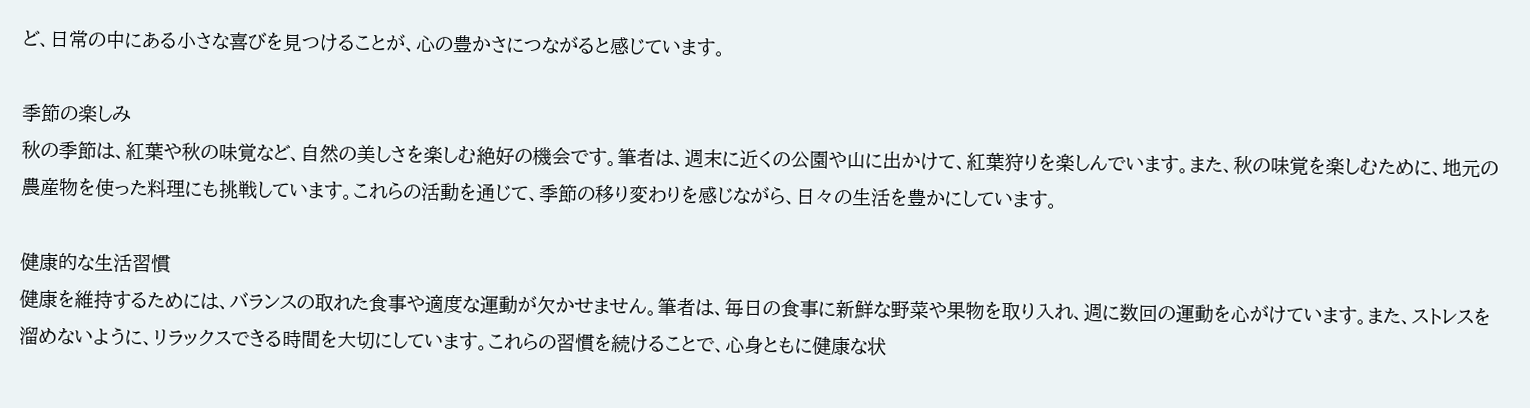ど、日常の中にある小さな喜びを見つけることが、心の豊かさにつながると感じています。

季節の楽しみ
秋の季節は、紅葉や秋の味覚など、自然の美しさを楽しむ絶好の機会です。筆者は、週末に近くの公園や山に出かけて、紅葉狩りを楽しんでいます。また、秋の味覚を楽しむために、地元の農産物を使った料理にも挑戦しています。これらの活動を通じて、季節の移り変わりを感じながら、日々の生活を豊かにしています。

健康的な生活習慣
健康を維持するためには、バランスの取れた食事や適度な運動が欠かせません。筆者は、毎日の食事に新鮮な野菜や果物を取り入れ、週に数回の運動を心がけています。また、ストレスを溜めないように、リラックスできる時間を大切にしています。これらの習慣を続けることで、心身ともに健康な状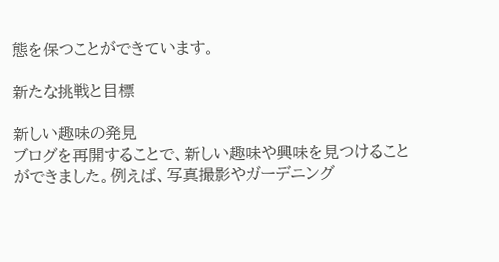態を保つことができています。

新たな挑戦と目標

新しい趣味の発見
ブログを再開することで、新しい趣味や興味を見つけることができました。例えば、写真撮影やガーデニング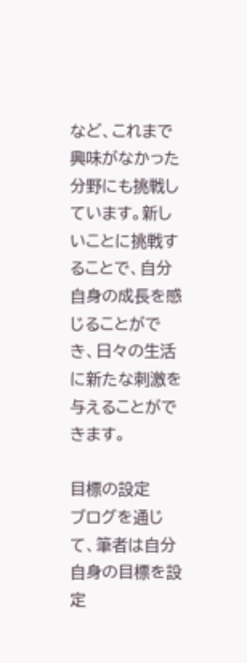など、これまで興味がなかった分野にも挑戦しています。新しいことに挑戦することで、自分自身の成長を感じることができ、日々の生活に新たな刺激を与えることができます。

目標の設定
ブログを通じて、筆者は自分自身の目標を設定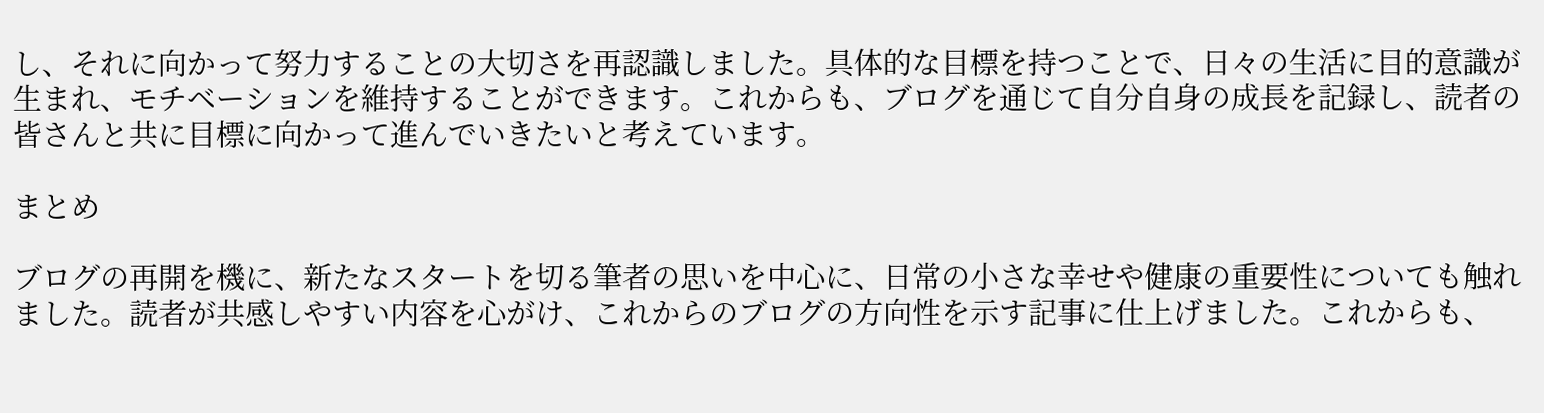し、それに向かって努力することの大切さを再認識しました。具体的な目標を持つことで、日々の生活に目的意識が生まれ、モチベーションを維持することができます。これからも、ブログを通じて自分自身の成長を記録し、読者の皆さんと共に目標に向かって進んでいきたいと考えています。

まとめ

ブログの再開を機に、新たなスタートを切る筆者の思いを中心に、日常の小さな幸せや健康の重要性についても触れました。読者が共感しやすい内容を心がけ、これからのブログの方向性を示す記事に仕上げました。これからも、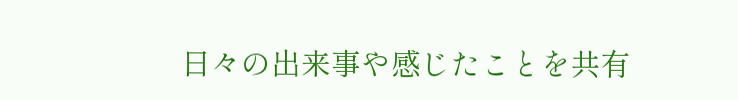日々の出来事や感じたことを共有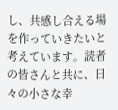し、共感し合える場を作っていきたいと考えています。読者の皆さんと共に、日々の小さな幸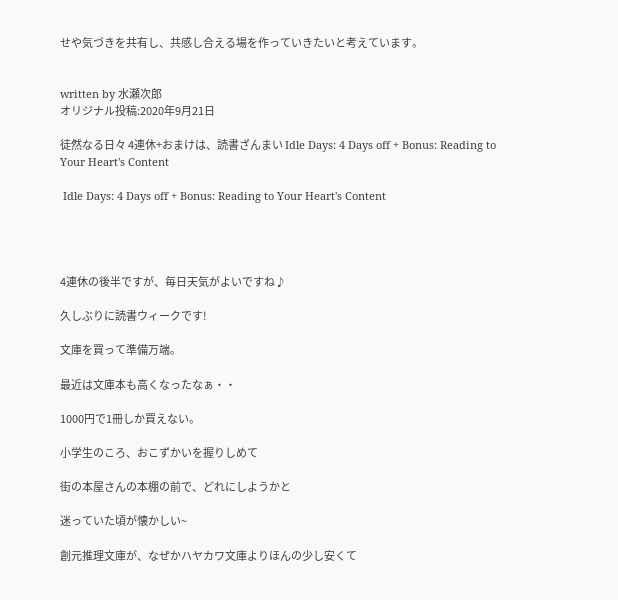せや気づきを共有し、共感し合える場を作っていきたいと考えています。


written by 水瀬次郎
オリジナル投稿:2020年9月21日

徒然なる日々 4連休+おまけは、読書ざんまい Idle Days: 4 Days off + Bonus: Reading to Your Heart's Content

 Idle Days: 4 Days off + Bonus: Reading to Your Heart's Content




4連休の後半ですが、毎日天気がよいですね♪

久しぶりに読書ウィークです!

文庫を買って準備万端。

最近は文庫本も高くなったなぁ・・

1000円で1冊しか買えない。

小学生のころ、おこずかいを握りしめて

街の本屋さんの本棚の前で、どれにしようかと

迷っていた頃が懐かしい~

創元推理文庫が、なぜかハヤカワ文庫よりほんの少し安くて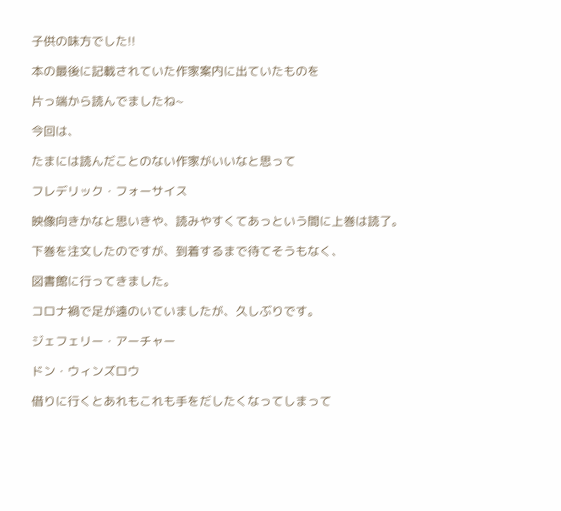子供の味方でした!!

本の最後に記載されていた作家案内に出ていたものを

片っ端から読んでましたね~

今回は、

たまには読んだことのない作家がいいなと思って

フレデリック・フォーサイス

映像向きかなと思いきや、読みやすくてあっという間に上巻は読了。

下巻を注文したのですが、到着するまで待てそうもなく、

図書館に行ってきました。

コロナ禍で足が遠のいていましたが、久しぶりです。

ジェフェリー・アーチャー

ドン・ウィンズロウ

借りに行くとあれもこれも手をだしたくなってしまって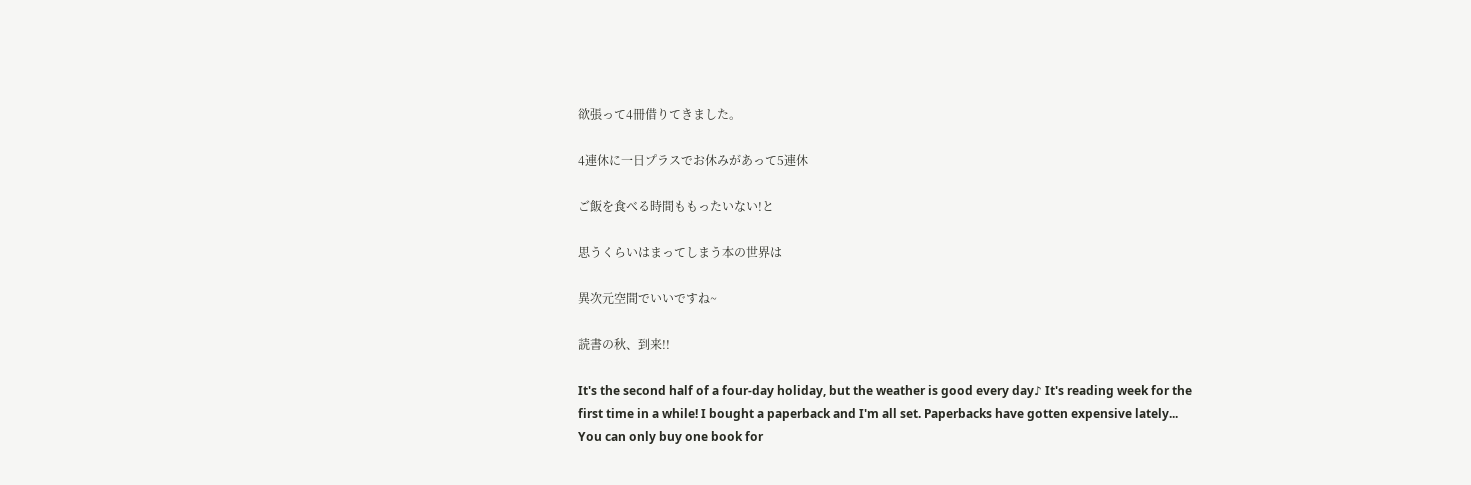欲張って4冊借りてきました。

4連休に一日プラスでお休みがあって5連休

ご飯を食べる時間ももったいない!と

思うくらいはまってしまう本の世界は

異次元空間でいいですね~

読書の秋、到来!!

It's the second half of a four-day holiday, but the weather is good every day♪ It's reading week for the first time in a while! I bought a paperback and I'm all set. Paperbacks have gotten expensive lately... You can only buy one book for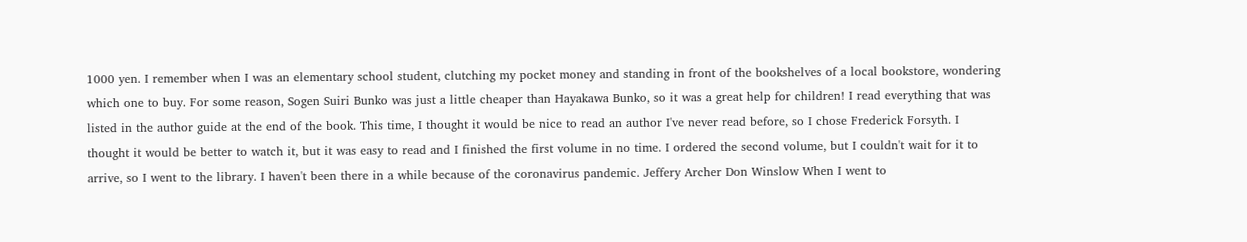1000 yen. I remember when I was an elementary school student, clutching my pocket money and standing in front of the bookshelves of a local bookstore, wondering which one to buy. For some reason, Sogen Suiri Bunko was just a little cheaper than Hayakawa Bunko, so it was a great help for children! I read everything that was listed in the author guide at the end of the book. This time, I thought it would be nice to read an author I've never read before, so I chose Frederick Forsyth. I thought it would be better to watch it, but it was easy to read and I finished the first volume in no time. I ordered the second volume, but I couldn't wait for it to arrive, so I went to the library. I haven't been there in a while because of the coronavirus pandemic. Jeffery Archer Don Winslow When I went to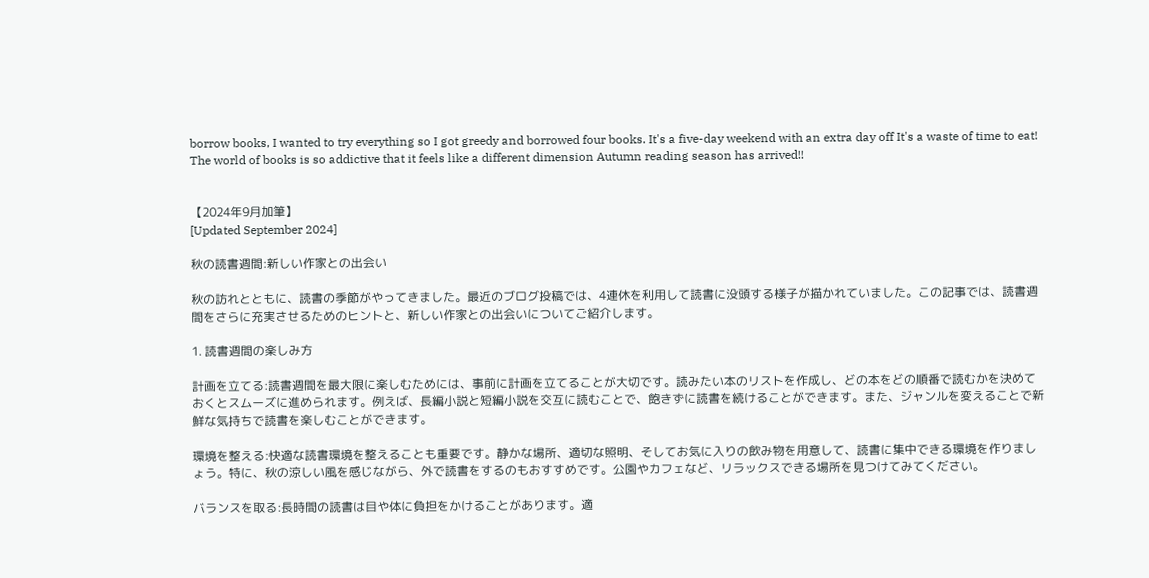borrow books, I wanted to try everything so I got greedy and borrowed four books. It's a five-day weekend with an extra day off It's a waste of time to eat! The world of books is so addictive that it feels like a different dimension Autumn reading season has arrived!!


【2024年9月加筆】
[Updated September 2024]

秋の読書週間:新しい作家との出会い

秋の訪れとともに、読書の季節がやってきました。最近のブログ投稿では、4連休を利用して読書に没頭する様子が描かれていました。この記事では、読書週間をさらに充実させるためのヒントと、新しい作家との出会いについてご紹介します。

1. 読書週間の楽しみ方

計画を立てる:読書週間を最大限に楽しむためには、事前に計画を立てることが大切です。読みたい本のリストを作成し、どの本をどの順番で読むかを決めておくとスムーズに進められます。例えば、長編小説と短編小説を交互に読むことで、飽きずに読書を続けることができます。また、ジャンルを変えることで新鮮な気持ちで読書を楽しむことができます。

環境を整える:快適な読書環境を整えることも重要です。静かな場所、適切な照明、そしてお気に入りの飲み物を用意して、読書に集中できる環境を作りましょう。特に、秋の涼しい風を感じながら、外で読書をするのもおすすめです。公園やカフェなど、リラックスできる場所を見つけてみてください。

バランスを取る:長時間の読書は目や体に負担をかけることがあります。適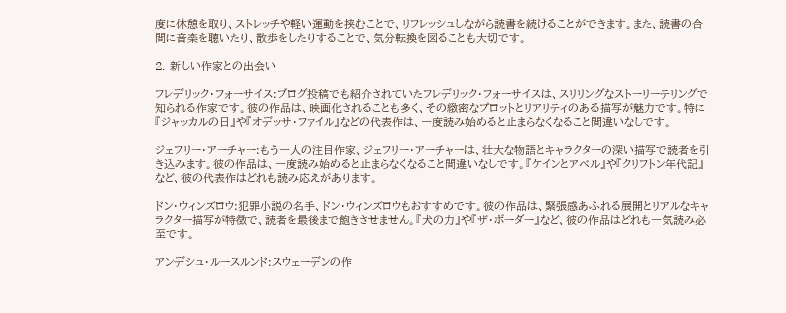度に休憩を取り、ストレッチや軽い運動を挟むことで、リフレッシュしながら読書を続けることができます。また、読書の合間に音楽を聴いたり、散歩をしたりすることで、気分転換を図ることも大切です。

2. 新しい作家との出会い

フレデリック・フォーサイス:ブログ投稿でも紹介されていたフレデリック・フォーサイスは、スリリングなストーリーテリングで知られる作家です。彼の作品は、映画化されることも多く、その緻密なプロットとリアリティのある描写が魅力です。特に『ジャッカルの日』や『オデッサ・ファイル』などの代表作は、一度読み始めると止まらなくなること間違いなしです。

ジェフリー・アーチャー:もう一人の注目作家、ジェフリー・アーチャーは、壮大な物語とキャラクターの深い描写で読者を引き込みます。彼の作品は、一度読み始めると止まらなくなること間違いなしです。『ケインとアベル』や『クリフトン年代記』など、彼の代表作はどれも読み応えがあります。

ドン・ウィンズロウ:犯罪小説の名手、ドン・ウィンズロウもおすすめです。彼の作品は、緊張感あふれる展開とリアルなキャラクター描写が特徴で、読者を最後まで飽きさせません。『犬の力』や『ザ・ボーダー』など、彼の作品はどれも一気読み必至です。

アンデシュ・ルースルンド:スウェーデンの作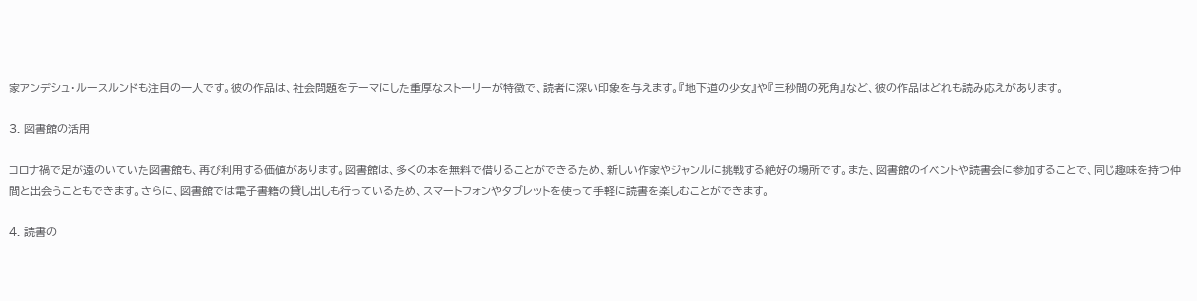家アンデシュ・ルースルンドも注目の一人です。彼の作品は、社会問題をテーマにした重厚なストーリーが特徴で、読者に深い印象を与えます。『地下道の少女』や『三秒間の死角』など、彼の作品はどれも読み応えがあります。

3. 図書館の活用

コロナ禍で足が遠のいていた図書館も、再び利用する価値があります。図書館は、多くの本を無料で借りることができるため、新しい作家やジャンルに挑戦する絶好の場所です。また、図書館のイベントや読書会に参加することで、同じ趣味を持つ仲間と出会うこともできます。さらに、図書館では電子書籍の貸し出しも行っているため、スマートフォンやタブレットを使って手軽に読書を楽しむことができます。

4. 読書の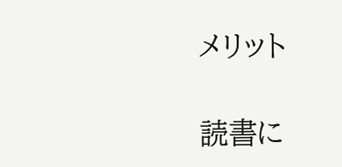メリット

読書に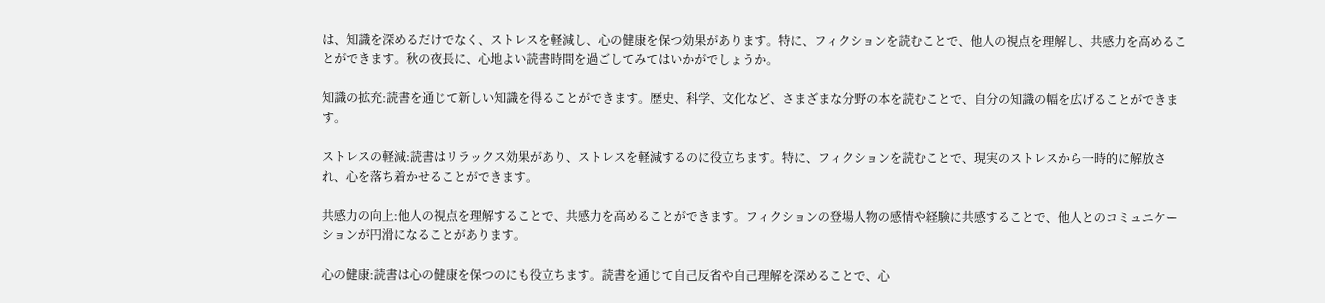は、知識を深めるだけでなく、ストレスを軽減し、心の健康を保つ効果があります。特に、フィクションを読むことで、他人の視点を理解し、共感力を高めることができます。秋の夜長に、心地よい読書時間を過ごしてみてはいかがでしょうか。

知識の拡充:読書を通じて新しい知識を得ることができます。歴史、科学、文化など、さまざまな分野の本を読むことで、自分の知識の幅を広げることができます。

ストレスの軽減:読書はリラックス効果があり、ストレスを軽減するのに役立ちます。特に、フィクションを読むことで、現実のストレスから一時的に解放され、心を落ち着かせることができます。

共感力の向上:他人の視点を理解することで、共感力を高めることができます。フィクションの登場人物の感情や経験に共感することで、他人とのコミュニケーションが円滑になることがあります。

心の健康:読書は心の健康を保つのにも役立ちます。読書を通じて自己反省や自己理解を深めることで、心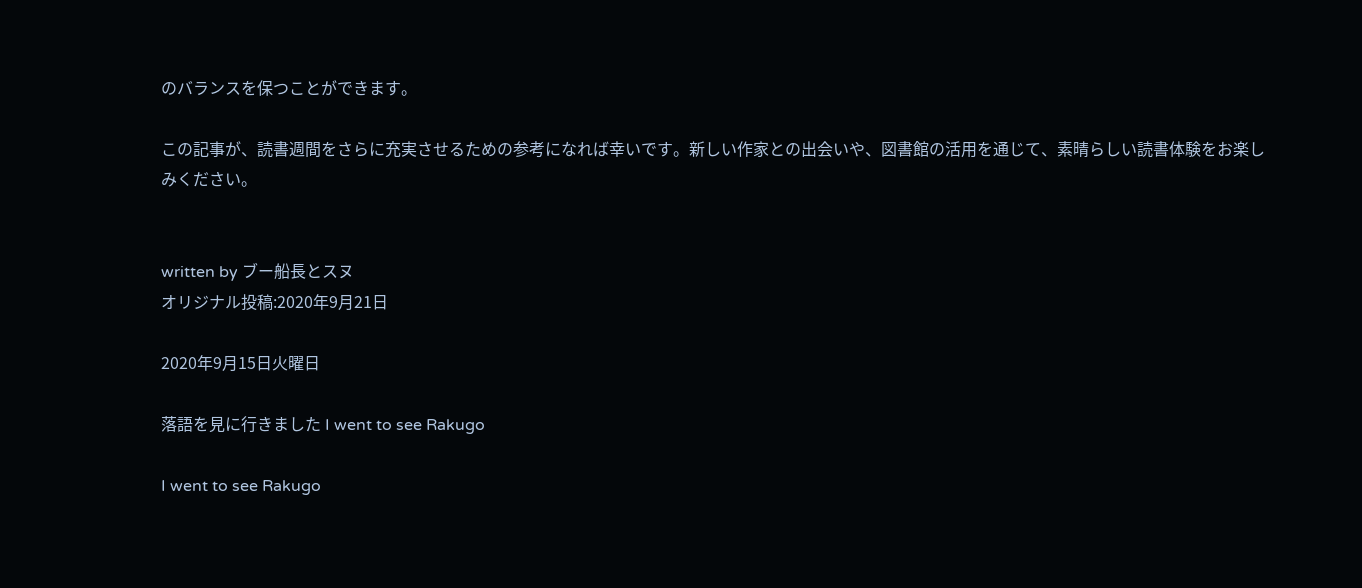のバランスを保つことができます。

この記事が、読書週間をさらに充実させるための参考になれば幸いです。新しい作家との出会いや、図書館の活用を通じて、素晴らしい読書体験をお楽しみください。


written by ブー船長とスヌ
オリジナル投稿:2020年9月21日

2020年9月15日火曜日

落語を見に行きました I went to see Rakugo

I went to see Rakugo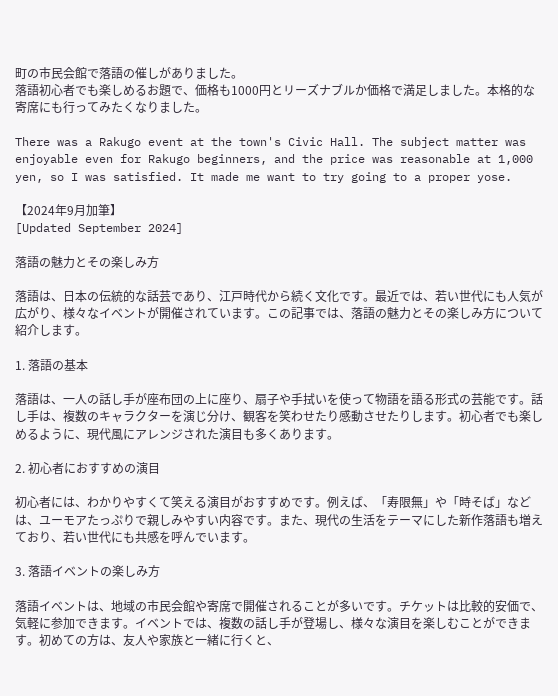町の市民会館で落語の催しがありました。
落語初心者でも楽しめるお題で、価格も1000円とリーズナブルか価格で満足しました。本格的な寄席にも行ってみたくなりました。

There was a Rakugo event at the town's Civic Hall. The subject matter was enjoyable even for Rakugo beginners, and the price was reasonable at 1,000 yen, so I was satisfied. It made me want to try going to a proper yose.

【2024年9月加筆】
[Updated September 2024]

落語の魅力とその楽しみ方

落語は、日本の伝統的な話芸であり、江戸時代から続く文化です。最近では、若い世代にも人気が広がり、様々なイベントが開催されています。この記事では、落語の魅力とその楽しみ方について紹介します。

1. 落語の基本

落語は、一人の話し手が座布団の上に座り、扇子や手拭いを使って物語を語る形式の芸能です。話し手は、複数のキャラクターを演じ分け、観客を笑わせたり感動させたりします。初心者でも楽しめるように、現代風にアレンジされた演目も多くあります。

2. 初心者におすすめの演目

初心者には、わかりやすくて笑える演目がおすすめです。例えば、「寿限無」や「時そば」などは、ユーモアたっぷりで親しみやすい内容です。また、現代の生活をテーマにした新作落語も増えており、若い世代にも共感を呼んでいます。

3. 落語イベントの楽しみ方

落語イベントは、地域の市民会館や寄席で開催されることが多いです。チケットは比較的安価で、気軽に参加できます。イベントでは、複数の話し手が登場し、様々な演目を楽しむことができます。初めての方は、友人や家族と一緒に行くと、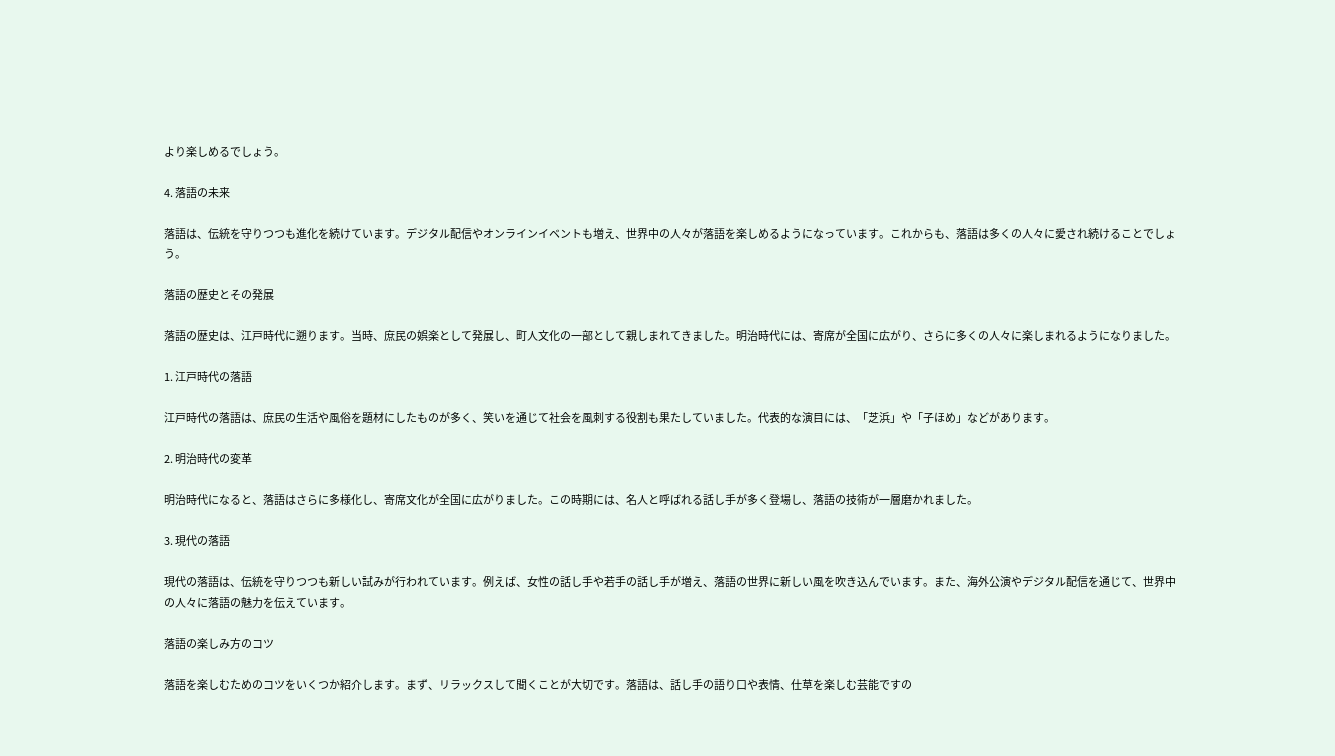より楽しめるでしょう。

4. 落語の未来

落語は、伝統を守りつつも進化を続けています。デジタル配信やオンラインイベントも増え、世界中の人々が落語を楽しめるようになっています。これからも、落語は多くの人々に愛され続けることでしょう。

落語の歴史とその発展

落語の歴史は、江戸時代に遡ります。当時、庶民の娯楽として発展し、町人文化の一部として親しまれてきました。明治時代には、寄席が全国に広がり、さらに多くの人々に楽しまれるようになりました。

1. 江戸時代の落語

江戸時代の落語は、庶民の生活や風俗を題材にしたものが多く、笑いを通じて社会を風刺する役割も果たしていました。代表的な演目には、「芝浜」や「子ほめ」などがあります。

2. 明治時代の変革

明治時代になると、落語はさらに多様化し、寄席文化が全国に広がりました。この時期には、名人と呼ばれる話し手が多く登場し、落語の技術が一層磨かれました。

3. 現代の落語

現代の落語は、伝統を守りつつも新しい試みが行われています。例えば、女性の話し手や若手の話し手が増え、落語の世界に新しい風を吹き込んでいます。また、海外公演やデジタル配信を通じて、世界中の人々に落語の魅力を伝えています。

落語の楽しみ方のコツ

落語を楽しむためのコツをいくつか紹介します。まず、リラックスして聞くことが大切です。落語は、話し手の語り口や表情、仕草を楽しむ芸能ですの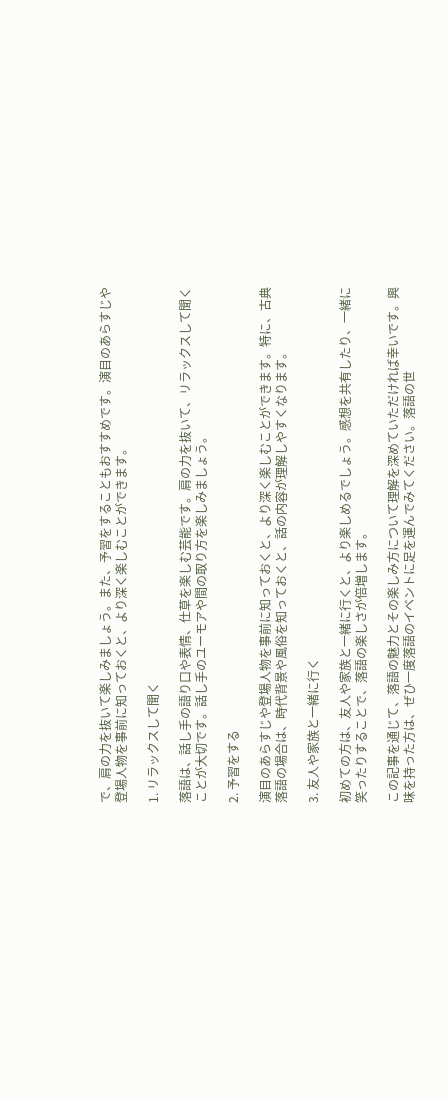で、肩の力を抜いて楽しみましょう。また、予習をすることもおすすめです。演目のあらすじや登場人物を事前に知っておくと、より深く楽しむことができます。

1. リラックスして聞く

落語は、話し手の語り口や表情、仕草を楽しむ芸能です。肩の力を抜いて、リラックスして聞くことが大切です。話し手のユーモアや間の取り方を楽しみましょう。

2. 予習をする

演目のあらすじや登場人物を事前に知っておくと、より深く楽しむことができます。特に、古典落語の場合は、時代背景や風俗を知っておくと、話の内容が理解しやすくなります。

3. 友人や家族と一緒に行く

初めての方は、友人や家族と一緒に行くと、より楽しめるでしょう。感想を共有したり、一緒に笑ったりすることで、落語の楽しさが倍増します。

この記事を通じて、落語の魅力とその楽しみ方について理解を深めていただければ幸いです。興味を持った方は、ぜひ一度落語のイベントに足を運んでみてください。落語の世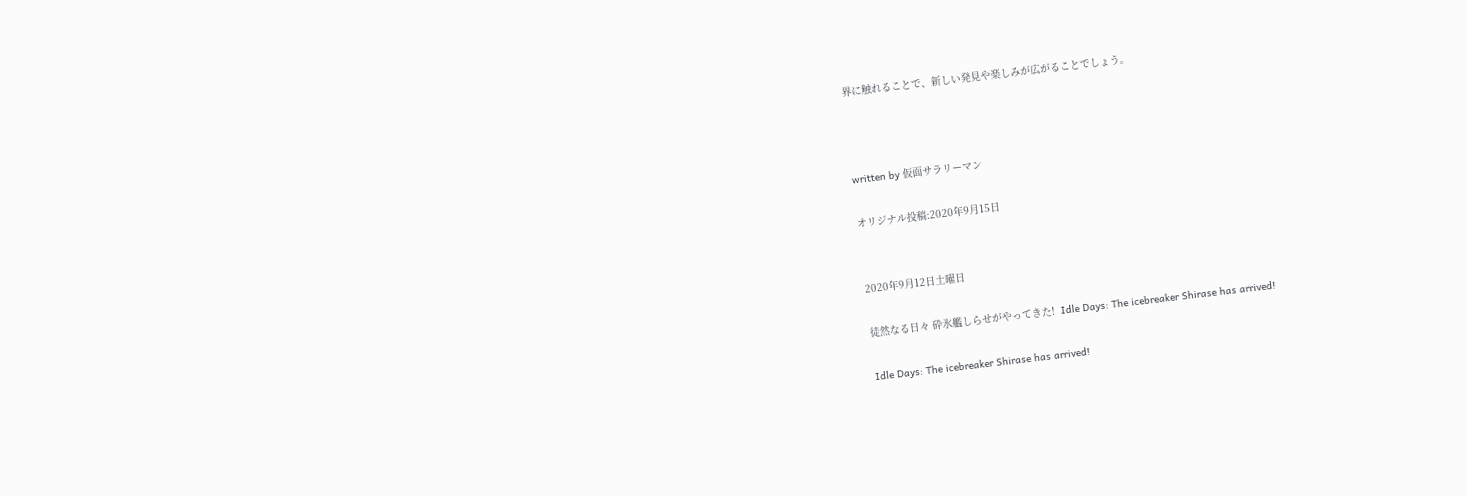界に触れることで、新しい発見や楽しみが広がることでしょう。



written by 仮面サラリーマン

オリジナル投稿:2020年9月15日


2020年9月12日土曜日

徒然なる日々 砕氷艦しらせがやってきた!  Idle Days: The icebreaker Shirase has arrived!

Idle Days: The icebreaker Shirase has arrived!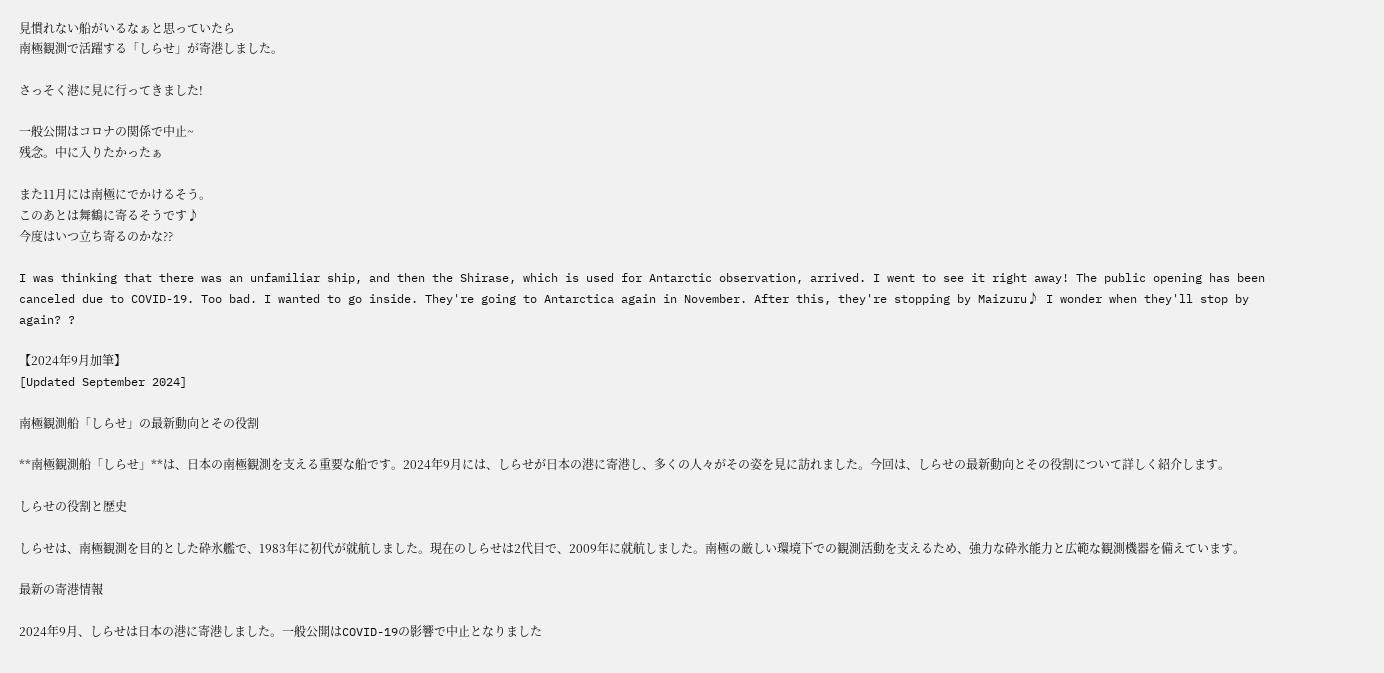見慣れない船がいるなぁと思っていたら
南極観測で活躍する「しらせ」が寄港しました。

さっそく港に見に行ってきました!

一般公開はコロナの関係で中止~
残念。中に入りたかったぁ

また11月には南極にでかけるそう。
このあとは舞鶴に寄るそうです♪
今度はいつ立ち寄るのかな??

I was thinking that there was an unfamiliar ship, and then the Shirase, which is used for Antarctic observation, arrived. I went to see it right away! The public opening has been canceled due to COVID-19. Too bad. I wanted to go inside. They're going to Antarctica again in November. After this, they're stopping by Maizuru♪ I wonder when they'll stop by again? ?

【2024年9月加筆】
[Updated September 2024]

南極観測船「しらせ」の最新動向とその役割

**南極観測船「しらせ」**は、日本の南極観測を支える重要な船です。2024年9月には、しらせが日本の港に寄港し、多くの人々がその姿を見に訪れました。今回は、しらせの最新動向とその役割について詳しく紹介します。

しらせの役割と歴史

しらせは、南極観測を目的とした砕氷艦で、1983年に初代が就航しました。現在のしらせは2代目で、2009年に就航しました。南極の厳しい環境下での観測活動を支えるため、強力な砕氷能力と広範な観測機器を備えています。

最新の寄港情報

2024年9月、しらせは日本の港に寄港しました。一般公開はCOVID-19の影響で中止となりました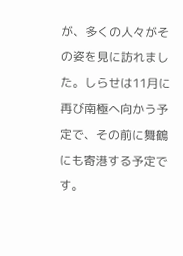が、多くの人々がその姿を見に訪れました。しらせは11月に再び南極へ向かう予定で、その前に舞鶴にも寄港する予定です。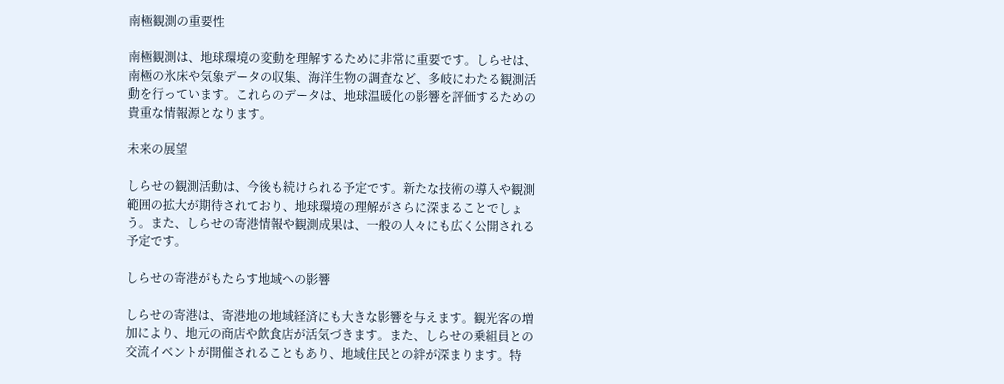南極観測の重要性

南極観測は、地球環境の変動を理解するために非常に重要です。しらせは、南極の氷床や気象データの収集、海洋生物の調査など、多岐にわたる観測活動を行っています。これらのデータは、地球温暖化の影響を評価するための貴重な情報源となります。

未来の展望

しらせの観測活動は、今後も続けられる予定です。新たな技術の導入や観測範囲の拡大が期待されており、地球環境の理解がさらに深まることでしょう。また、しらせの寄港情報や観測成果は、一般の人々にも広く公開される予定です。

しらせの寄港がもたらす地域への影響

しらせの寄港は、寄港地の地域経済にも大きな影響を与えます。観光客の増加により、地元の商店や飲食店が活気づきます。また、しらせの乗組員との交流イベントが開催されることもあり、地域住民との絆が深まります。特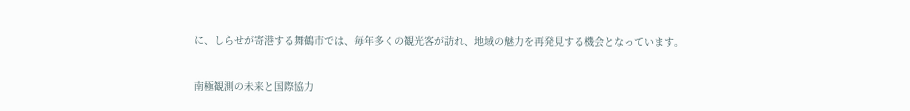に、しらせが寄港する舞鶴市では、毎年多くの観光客が訪れ、地域の魅力を再発見する機会となっています。

南極観測の未来と国際協力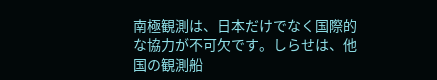南極観測は、日本だけでなく国際的な協力が不可欠です。しらせは、他国の観測船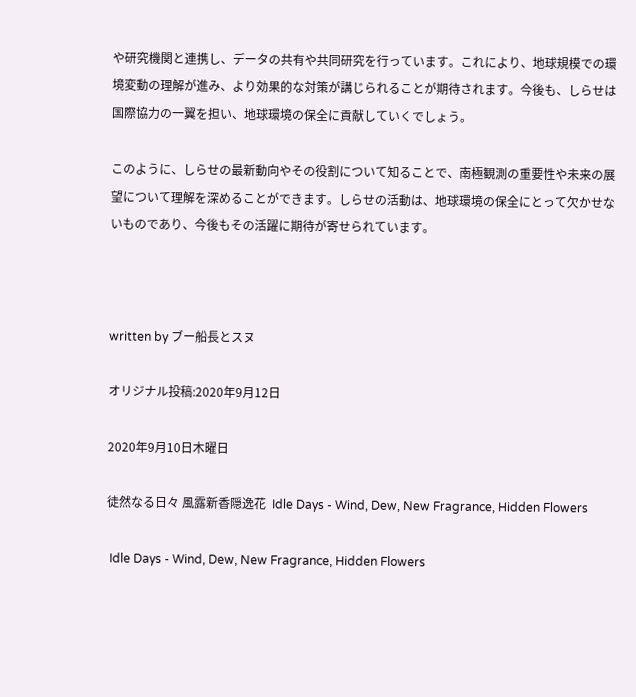や研究機関と連携し、データの共有や共同研究を行っています。これにより、地球規模での環境変動の理解が進み、より効果的な対策が講じられることが期待されます。今後も、しらせは国際協力の一翼を担い、地球環境の保全に貢献していくでしょう。

このように、しらせの最新動向やその役割について知ることで、南極観測の重要性や未来の展望について理解を深めることができます。しらせの活動は、地球環境の保全にとって欠かせないものであり、今後もその活躍に期待が寄せられています。



written by ブー船長とスヌ

オリジナル投稿:2020年9月12日

2020年9月10日木曜日

徒然なる日々 風露新香隠逸花  Idle Days - Wind, Dew, New Fragrance, Hidden Flowers

 Idle Days - Wind, Dew, New Fragrance, Hidden Flowers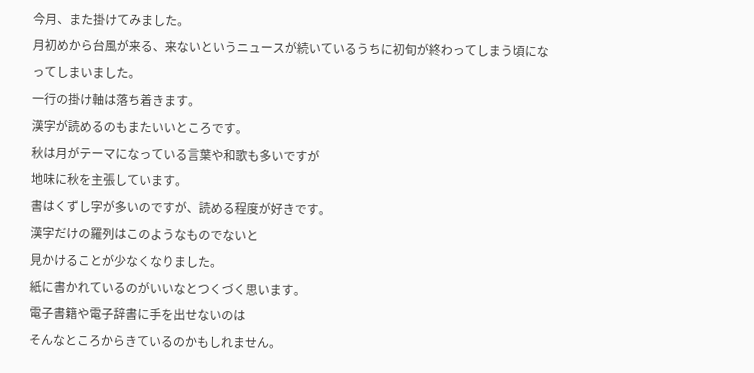今月、また掛けてみました。
月初めから台風が来る、来ないというニュースが続いているうちに初旬が終わってしまう頃になってしまいました。
一行の掛け軸は落ち着きます。
漢字が読めるのもまたいいところです。
秋は月がテーマになっている言葉や和歌も多いですが
地味に秋を主張しています。
書はくずし字が多いのですが、読める程度が好きです。
漢字だけの羅列はこのようなものでないと
見かけることが少なくなりました。
紙に書かれているのがいいなとつくづく思います。
電子書籍や電子辞書に手を出せないのは
そんなところからきているのかもしれません。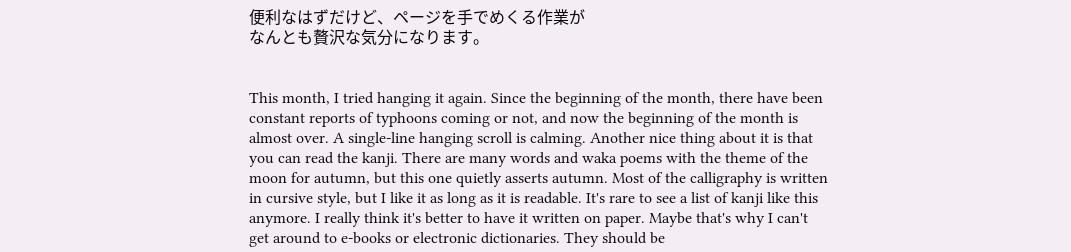便利なはずだけど、ページを手でめくる作業が
なんとも贅沢な気分になります。


This month, I tried hanging it again. Since the beginning of the month, there have been constant reports of typhoons coming or not, and now the beginning of the month is almost over. A single-line hanging scroll is calming. Another nice thing about it is that you can read the kanji. There are many words and waka poems with the theme of the moon for autumn, but this one quietly asserts autumn. Most of the calligraphy is written in cursive style, but I like it as long as it is readable. It's rare to see a list of kanji like this anymore. I really think it's better to have it written on paper. Maybe that's why I can't get around to e-books or electronic dictionaries. They should be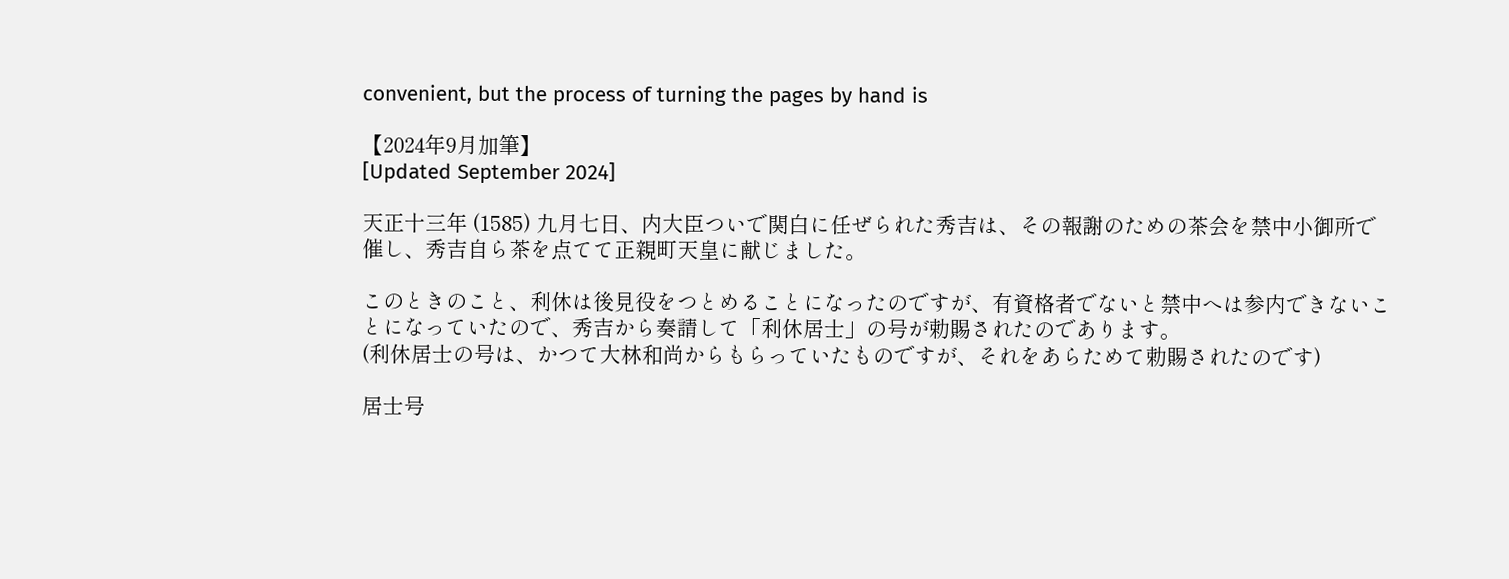convenient, but the process of turning the pages by hand is

【2024年9月加筆】
[Updated September 2024]

天正十三年 (1585) 九月七日、内大臣ついで関白に任ぜられた秀吉は、その報謝のための茶会を禁中小御所で催し、秀吉自ら茶を点てて正親町天皇に献じました。

このときのこと、利休は後見役をつとめることになったのですが、有資格者でないと禁中へは参内できないことになっていたので、秀吉から奏請して「利休居士」の号が勅賜されたのであります。
(利休居士の号は、かつて大林和尚からもらっていたものですが、それをあらためて勅賜されたのです)

居士号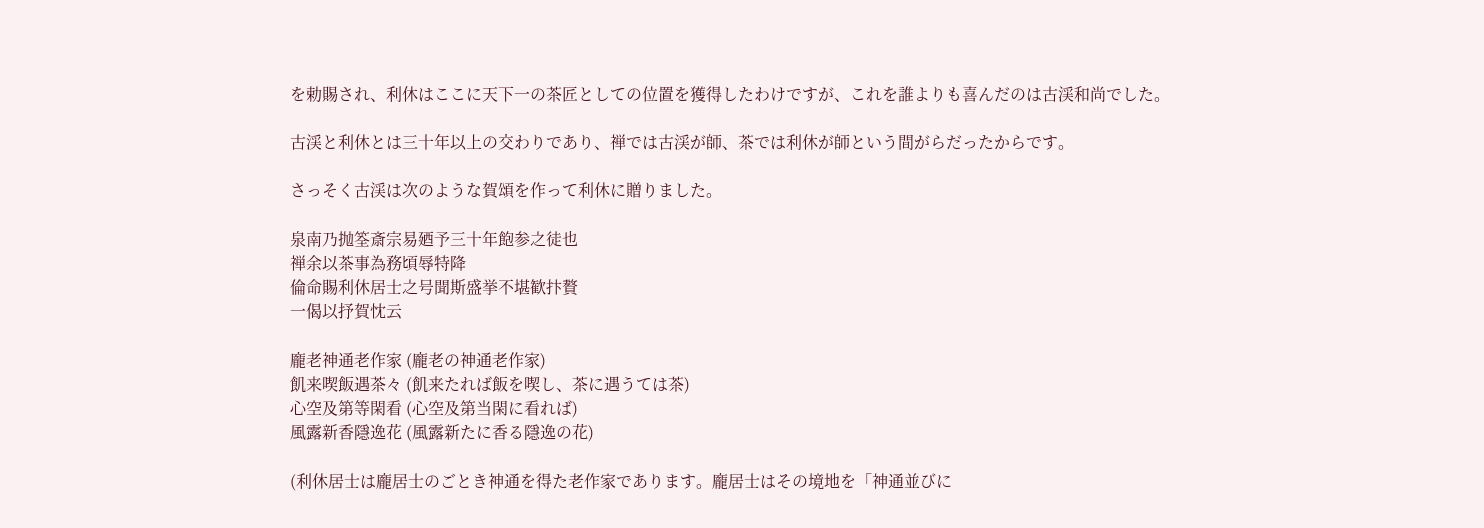を勅賜され、利休はここに天下一の茶匠としての位置を獲得したわけですが、これを誰よりも喜んだのは古渓和尚でした。

古渓と利休とは三十年以上の交わりであり、禅では古渓が師、茶では利休が師という間がらだったからです。

さっそく古渓は次のような賀頌を作って利休に贈りました。

泉南乃抛筌斎宗易廼予三十年飽参之徒也
禅余以茶事為務頃辱特降
倫命賜利休居士之号聞斯盛挙不堪歓抃贅
一偈以抒賀忱云

龐老神通老作家 (龐老の神通老作家)
飢来喫飯遇茶々 (飢来たれば飯を喫し、茶に遇うては茶)
心空及第等閑看 (心空及第当閑に看れば)
風露新香隱逸花 (風露新たに香る隱逸の花)

(利休居士は龐居士のごとき神通を得た老作家であります。龐居士はその境地を「神通並びに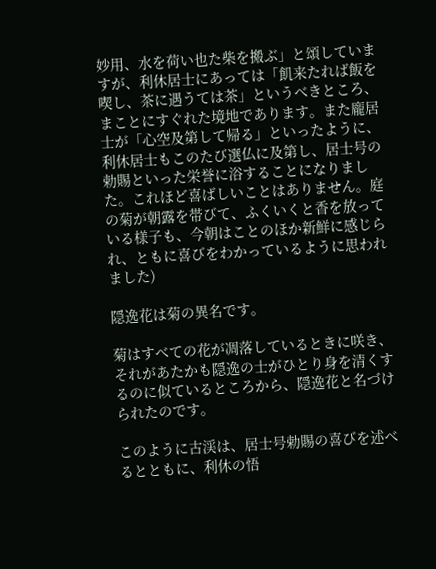妙用、水を荷い也た柴を搬ぶ」と頌していますが、利休居士にあっては「飢来たれば飯を喫し、茶に遇うては茶」というべきところ、まことにすぐれた境地であります。また龐居士が「心空及第して帰る」といったように、利休居士もこのたび選仏に及第し、居士号の勅賜といった栄誉に浴することになりました。これほど喜ばしいことはありません。庭の菊が朝露を帯びて、ふくいくと香を放っている様子も、今朝はことのほか新鮮に感じられ、ともに喜びをわかっているように思われました)

隠逸花は菊の異名です。

菊はすべての花が凋落しているときに咲き、それがあたかも隠逸の士がひとり身を清くするのに似ているところから、隠逸花と名づけられたのです。

このように古渓は、居士号勅賜の喜びを述べるとともに、利休の悟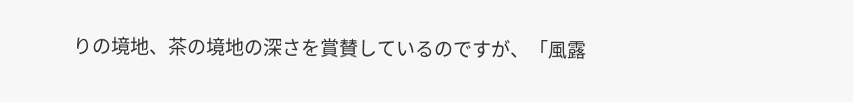りの境地、茶の境地の深さを賞賛しているのですが、「風露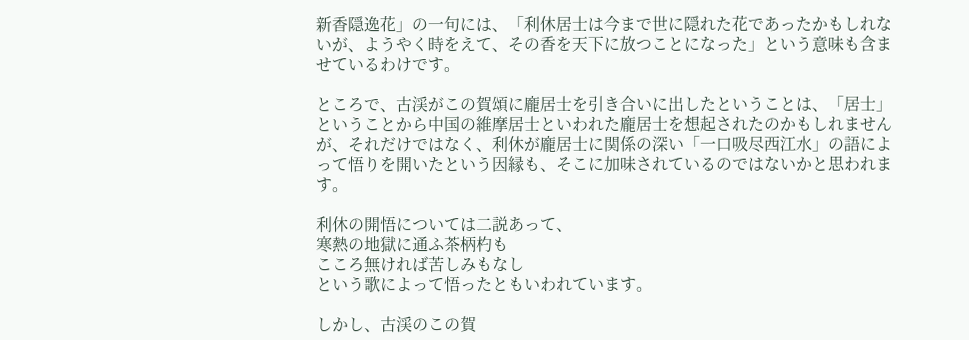新香隠逸花」の一句には、「利休居士は今まで世に隠れた花であったかもしれないが、ようやく時をえて、その香を天下に放つことになった」という意味も含ませているわけです。

ところで、古渓がこの賀頌に龐居士を引き合いに出したということは、「居士」ということから中国の維摩居士といわれた龐居士を想起されたのかもしれませんが、それだけではなく、利休が龐居士に関係の深い「一口吸尽西江水」の語によって悟りを開いたという因縁も、そこに加味されているのではないかと思われます。

利休の開悟については二説あって、
寒熱の地獄に通ふ茶柄杓も
こころ無ければ苦しみもなし
という歌によって悟ったともいわれています。

しかし、古渓のこの賀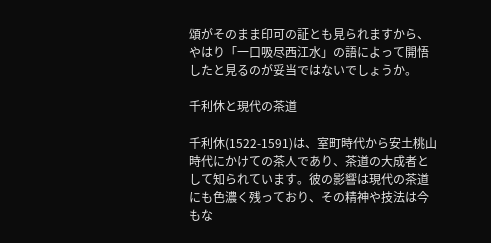頌がそのまま印可の証とも見られますから、やはり「一口吸尽西江水」の語によって開悟したと見るのが妥当ではないでしょうか。

千利休と現代の茶道

千利休(1522-1591)は、室町時代から安土桃山時代にかけての茶人であり、茶道の大成者として知られています。彼の影響は現代の茶道にも色濃く残っており、その精神や技法は今もな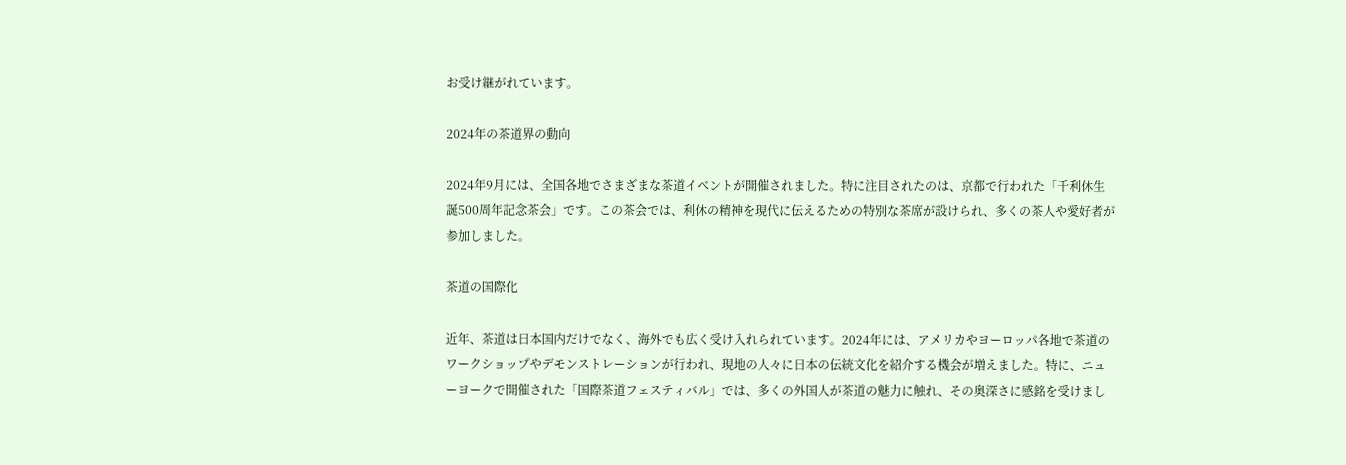お受け継がれています。

2024年の茶道界の動向

2024年9月には、全国各地でさまざまな茶道イベントが開催されました。特に注目されたのは、京都で行われた「千利休生誕500周年記念茶会」です。この茶会では、利休の精神を現代に伝えるための特別な茶席が設けられ、多くの茶人や愛好者が参加しました。

茶道の国際化

近年、茶道は日本国内だけでなく、海外でも広く受け入れられています。2024年には、アメリカやヨーロッパ各地で茶道のワークショップやデモンストレーションが行われ、現地の人々に日本の伝統文化を紹介する機会が増えました。特に、ニューヨークで開催された「国際茶道フェスティバル」では、多くの外国人が茶道の魅力に触れ、その奥深さに感銘を受けまし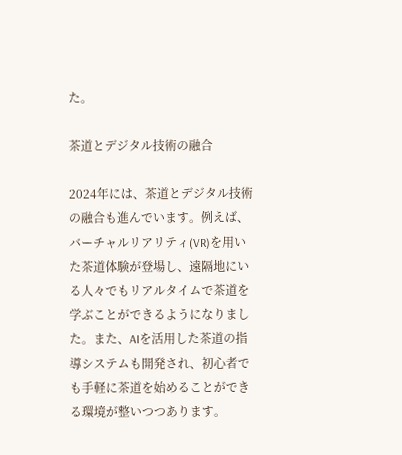た。

茶道とデジタル技術の融合

2024年には、茶道とデジタル技術の融合も進んでいます。例えば、バーチャルリアリティ(VR)を用いた茶道体験が登場し、遠隔地にいる人々でもリアルタイムで茶道を学ぶことができるようになりました。また、AIを活用した茶道の指導システムも開発され、初心者でも手軽に茶道を始めることができる環境が整いつつあります。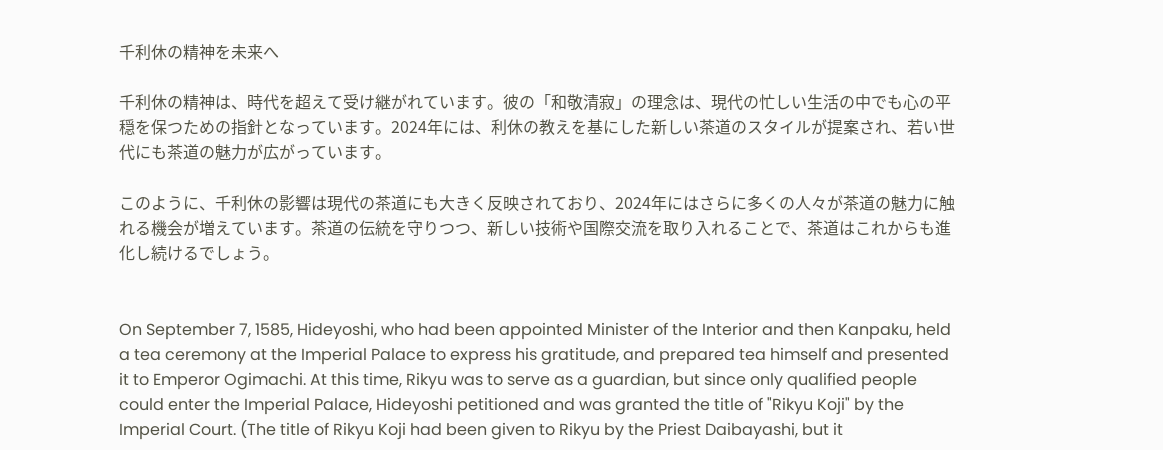千利休の精神を未来へ

千利休の精神は、時代を超えて受け継がれています。彼の「和敬清寂」の理念は、現代の忙しい生活の中でも心の平穏を保つための指針となっています。2024年には、利休の教えを基にした新しい茶道のスタイルが提案され、若い世代にも茶道の魅力が広がっています。

このように、千利休の影響は現代の茶道にも大きく反映されており、2024年にはさらに多くの人々が茶道の魅力に触れる機会が増えています。茶道の伝統を守りつつ、新しい技術や国際交流を取り入れることで、茶道はこれからも進化し続けるでしょう。


On September 7, 1585, Hideyoshi, who had been appointed Minister of the Interior and then Kanpaku, held a tea ceremony at the Imperial Palace to express his gratitude, and prepared tea himself and presented it to Emperor Ogimachi. At this time, Rikyu was to serve as a guardian, but since only qualified people could enter the Imperial Palace, Hideyoshi petitioned and was granted the title of "Rikyu Koji" by the Imperial Court. (The title of Rikyu Koji had been given to Rikyu by the Priest Daibayashi, but it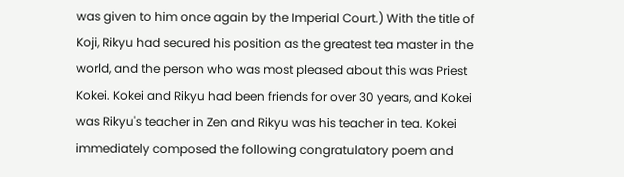was given to him once again by the Imperial Court.) With the title of Koji, Rikyu had secured his position as the greatest tea master in the world, and the person who was most pleased about this was Priest Kokei. Kokei and Rikyu had been friends for over 30 years, and Kokei was Rikyu's teacher in Zen and Rikyu was his teacher in tea. Kokei immediately composed the following congratulatory poem and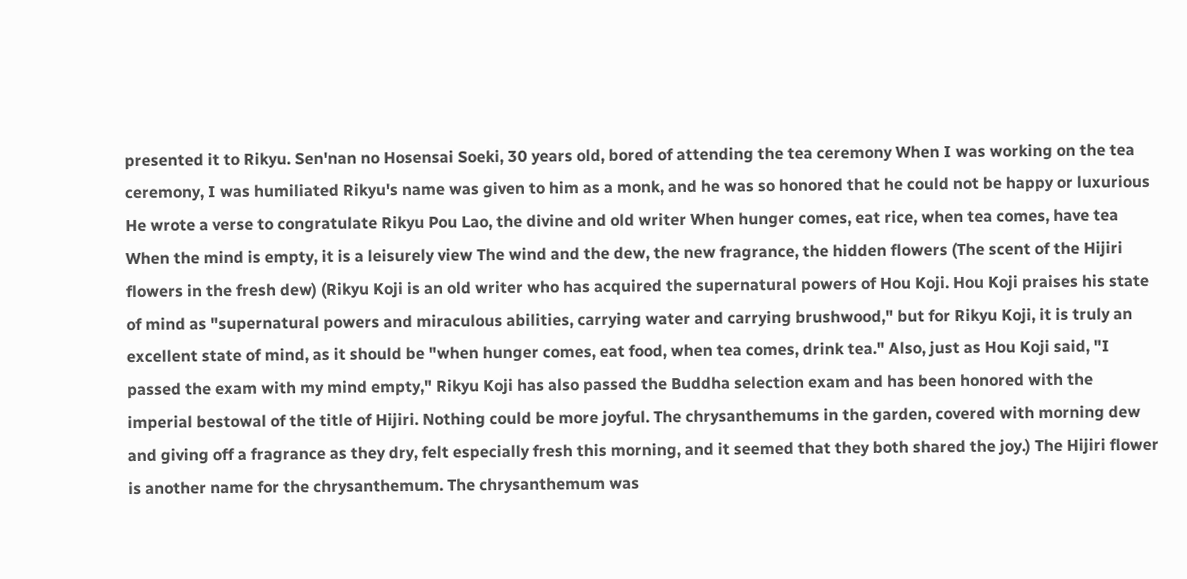presented it to Rikyu. Sen'nan no Hosensai Soeki, 30 years old, bored of attending the tea ceremony When I was working on the tea ceremony, I was humiliated Rikyu's name was given to him as a monk, and he was so honored that he could not be happy or luxurious He wrote a verse to congratulate Rikyu Pou Lao, the divine and old writer When hunger comes, eat rice, when tea comes, have tea When the mind is empty, it is a leisurely view The wind and the dew, the new fragrance, the hidden flowers (The scent of the Hijiri flowers in the fresh dew) (Rikyu Koji is an old writer who has acquired the supernatural powers of Hou Koji. Hou Koji praises his state of mind as "supernatural powers and miraculous abilities, carrying water and carrying brushwood," but for Rikyu Koji, it is truly an excellent state of mind, as it should be "when hunger comes, eat food, when tea comes, drink tea." Also, just as Hou Koji said, "I passed the exam with my mind empty," Rikyu Koji has also passed the Buddha selection exam and has been honored with the imperial bestowal of the title of Hijiri. Nothing could be more joyful. The chrysanthemums in the garden, covered with morning dew and giving off a fragrance as they dry, felt especially fresh this morning, and it seemed that they both shared the joy.) The Hijiri flower is another name for the chrysanthemum. The chrysanthemum was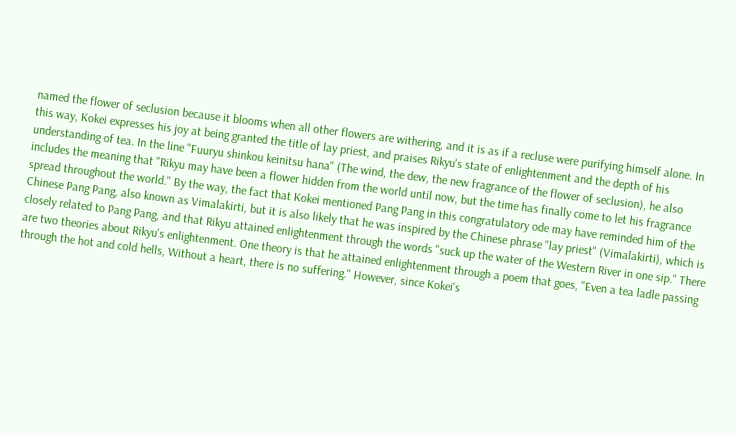named the flower of seclusion because it blooms when all other flowers are withering, and it is as if a recluse were purifying himself alone. In this way, Kokei expresses his joy at being granted the title of lay priest, and praises Rikyu's state of enlightenment and the depth of his understanding of tea. In the line "Fuuryu shinkou keinitsu hana" (The wind, the dew, the new fragrance of the flower of seclusion), he also includes the meaning that "Rikyu may have been a flower hidden from the world until now, but the time has finally come to let his fragrance spread throughout the world." By the way, the fact that Kokei mentioned Pang Pang in this congratulatory ode may have reminded him of the Chinese Pang Pang, also known as Vimalakirti, but it is also likely that he was inspired by the Chinese phrase "lay priest" (Vimalakirti), which is closely related to Pang Pang, and that Rikyu attained enlightenment through the words "suck up the water of the Western River in one sip." There are two theories about Rikyu's enlightenment. One theory is that he attained enlightenment through a poem that goes, "Even a tea ladle passing through the hot and cold hells, Without a heart, there is no suffering." However, since Kokei's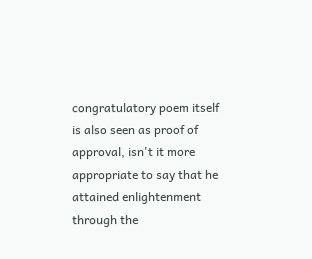congratulatory poem itself is also seen as proof of approval, isn't it more appropriate to say that he attained enlightenment through the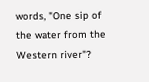words, "One sip of the water from the Western river"?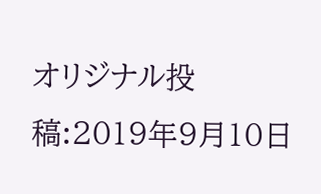オリジナル投稿:2019年9月10日